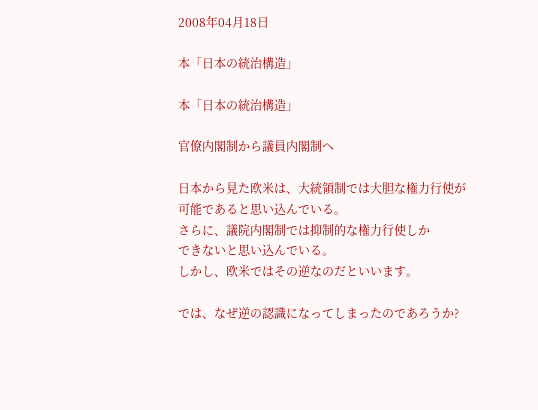2008年04月18日

本「日本の統治構造」

本「日本の統治構造」

官僚内閣制から議員内閣制へ

日本から見た欧米は、大統領制では大胆な権力行使が
可能であると思い込んでいる。
さらに、議院内閣制では抑制的な権力行使しか
できないと思い込んでいる。
しかし、欧米ではその逆なのだといいます。

では、なぜ逆の認識になってしまったのであろうか?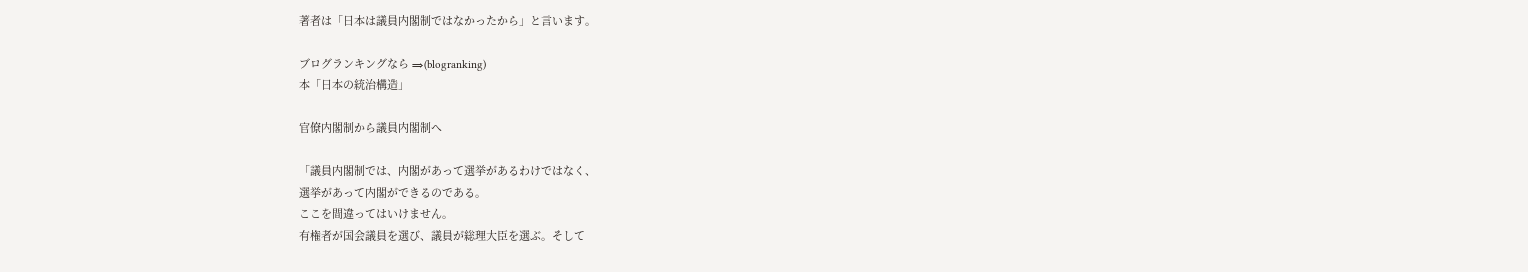著者は「日本は議員内閣制ではなかったから」と言います。

ブログランキングなら ⇒(blogranking)
本「日本の統治構造」

官僚内閣制から議員内閣制へ

「議員内閣制では、内閣があって選挙があるわけではなく、
選挙があって内閣ができるのである。
ここを間違ってはいけません。
有権者が国会議員を選び、議員が総理大臣を選ぶ。そして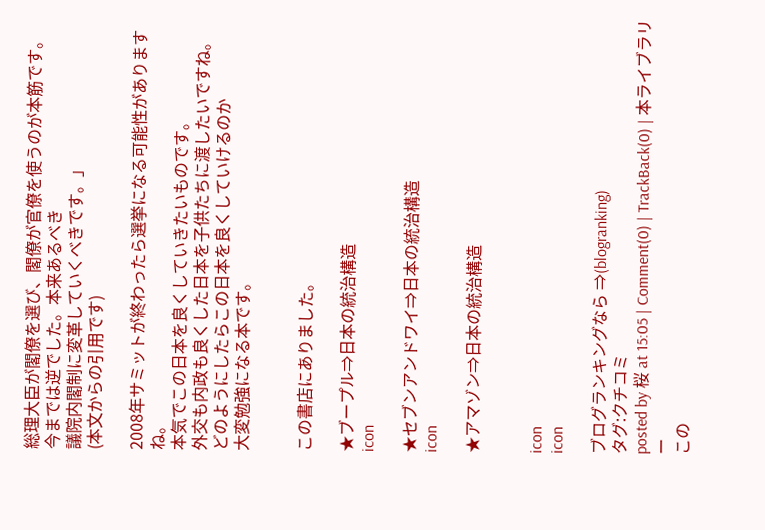総理大臣が閣僚を選び、閣僚が官僚を使うのが本筋です。
今までは逆でした。本来あるべき
議院内閣制に変革していくべきです。」
(本文からの引用です)

2008年サミットが終わったら選挙になる可能性がありますね。
本気でこの日本を良くしていきたいものです。
外交も内政も良くした日本を子供たちに渡したいですね。
どのようにしたらこの日本を良くしていけるのか
大変勉強になる本です。


この書店にありました。

★ブープル⇒日本の統治構造
icon

★セブンアンドワイ⇒日本の統治構造
icon

★アマゾン⇒日本の統治構造


icon
icon

ブログランキングなら ⇒(blogranking)
タグ:クチコミ
posted by 桜 at 15:05 | Comment(0) | TrackBack(0) | 本ライブラリー
この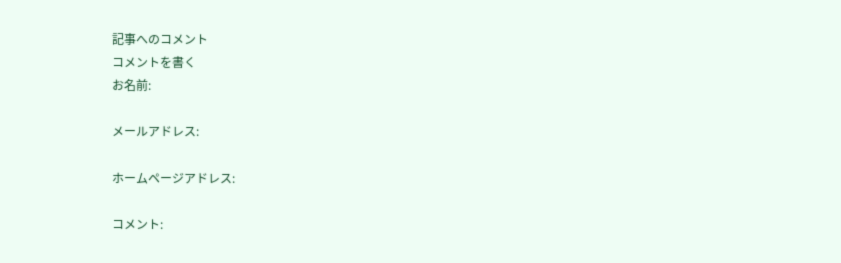記事へのコメント
コメントを書く
お名前:

メールアドレス:

ホームページアドレス:

コメント: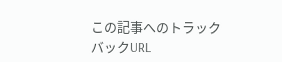この記事へのトラックバックURL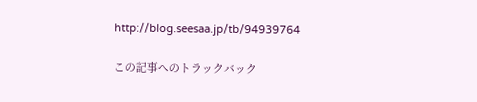http://blog.seesaa.jp/tb/94939764

この記事へのトラックバック